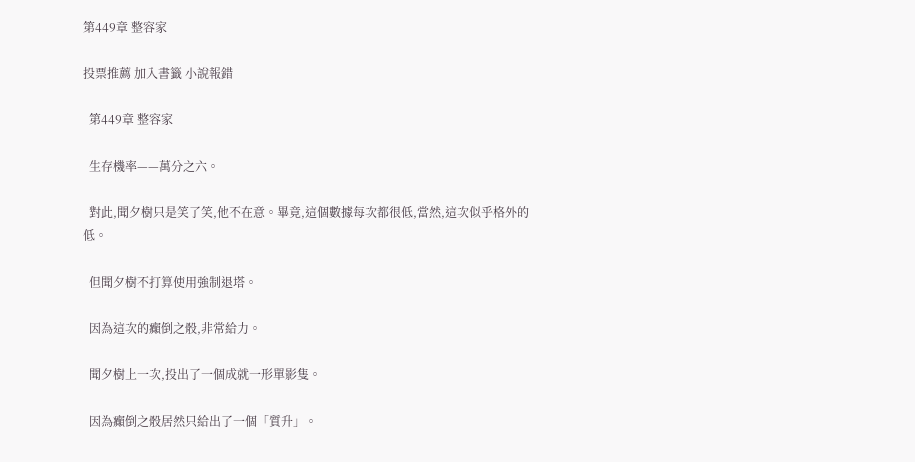第449章 整容家

投票推薦 加入書籤 小說報錯

  第449章 整容家

  生存機率——萬分之六。

  對此,聞夕樹只是笑了笑,他不在意。畢竟,這個數據每次都很低,當然,這次似乎格外的低。

  但聞夕樹不打算使用強制退塔。

  因為這次的癲倒之骰,非常給力。

  聞夕樹上一次,投出了一個成就一形單影隻。

  因為癲倒之骰居然只給出了一個「質升」。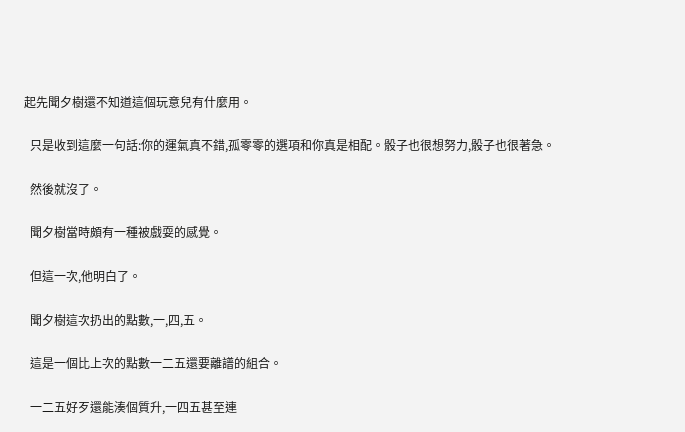起先聞夕樹還不知道這個玩意兒有什麼用。

  只是收到這麼一句話:你的運氣真不錯,孤零零的選項和你真是相配。骰子也很想努力,骰子也很著急。

  然後就沒了。

  聞夕樹當時頗有一種被戲耍的感覺。

  但這一次,他明白了。

  聞夕樹這次扔出的點數,一,四,五。

  這是一個比上次的點數一二五還要離譜的組合。

  一二五好歹還能湊個質升,一四五甚至連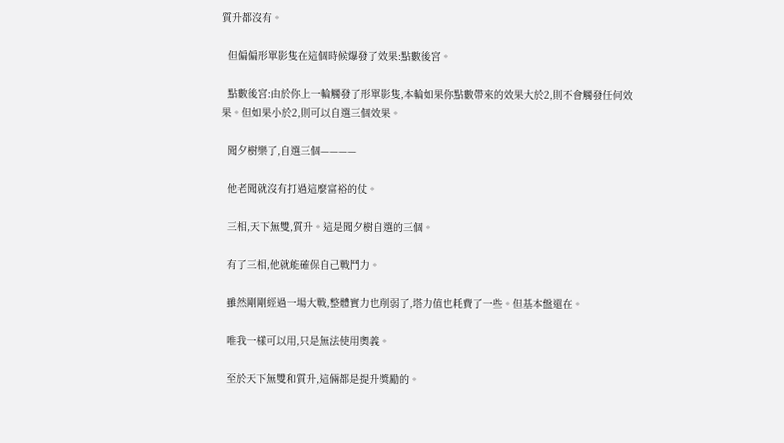質升都沒有。

  但偏偏形單影隻在這個時候爆發了效果:點數後宮。

  點數後宮:由於你上一輪觸發了形單影隻,本輪如果你點數帶來的效果大於2,則不會觸發任何效果。但如果小於2,則可以自選三個效果。

  聞夕樹樂了,自選三個————

  他老聞就沒有打過這麼富裕的仗。

  三相,天下無雙,質升。這是聞夕樹自選的三個。

  有了三相,他就能確保自己戰鬥力。

  雖然剛剛經過一場大戰,整體實力也削弱了,塔力值也耗費了一些。但基本盤還在。

  唯我一樣可以用,只是無法使用奧義。

  至於天下無雙和質升,這倆都是提升獎勵的。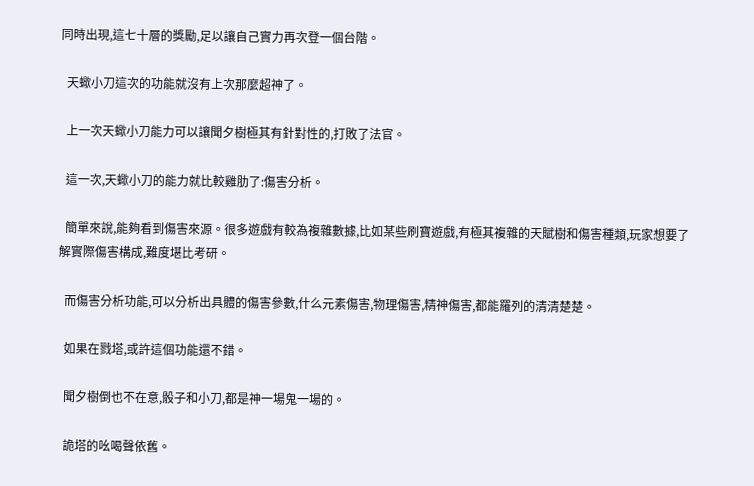同時出現,這七十層的獎勵,足以讓自己實力再次登一個台階。

  天蠍小刀這次的功能就沒有上次那麼超神了。

  上一次天蠍小刀能力可以讓聞夕樹極其有針對性的,打敗了法官。

  這一次,天蠍小刀的能力就比較雞肋了:傷害分析。

  簡單來說,能夠看到傷害來源。很多遊戲有較為複雜數據,比如某些刷寶遊戲,有極其複雜的天賦樹和傷害種類,玩家想要了解實際傷害構成,難度堪比考研。

  而傷害分析功能,可以分析出具體的傷害參數,什么元素傷害,物理傷害,精神傷害,都能羅列的清清楚楚。

  如果在戮塔,或許這個功能還不錯。

  聞夕樹倒也不在意,骰子和小刀,都是神一場鬼一場的。

  詭塔的吆喝聲依舊。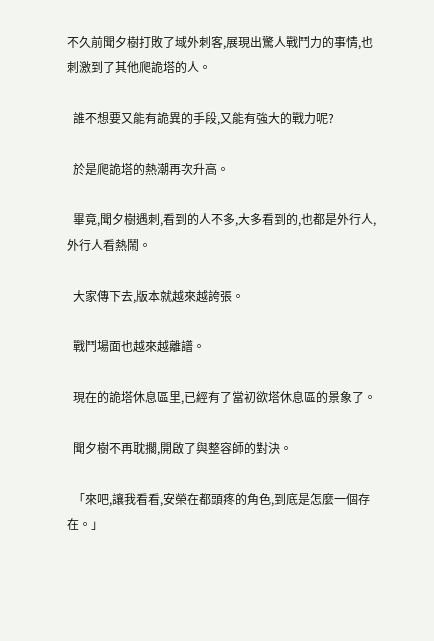不久前聞夕樹打敗了域外刺客,展現出驚人戰鬥力的事情,也刺激到了其他爬詭塔的人。

  誰不想要又能有詭異的手段,又能有強大的戰力呢?

  於是爬詭塔的熱潮再次升高。

  畢竟,聞夕樹遇刺,看到的人不多,大多看到的,也都是外行人,外行人看熱鬧。

  大家傳下去,版本就越來越誇張。

  戰鬥場面也越來越離譜。

  現在的詭塔休息區里,已經有了當初欲塔休息區的景象了。

  聞夕樹不再耽擱,開啟了與整容師的對決。

  「來吧,讓我看看,安榮在都頭疼的角色,到底是怎麼一個存在。」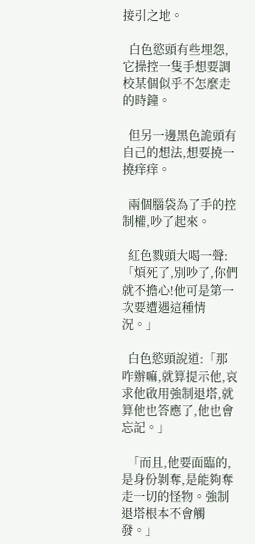接引之地。

  白色慾頭有些埋怨,它操控一隻手想要調校某個似乎不怎麼走的時鐘。

  但另一邊黑色詭頭有自己的想法,想要撓一撓痒痒。

  兩個腦袋為了手的控制權,吵了起來。

  紅色戮頭大喝一聲:「煩死了,別吵了,你們就不擔心!他可是第一次要遭遇這種情況。」

  白色慾頭說道:「那咋辦嘛,就算提示他,哀求他啟用強制退塔,就算他也答應了,他也會忘記。」

  「而且,他要面臨的,是身份剝奪,是能夠奪走一切的怪物。強制退塔根本不會觸發。」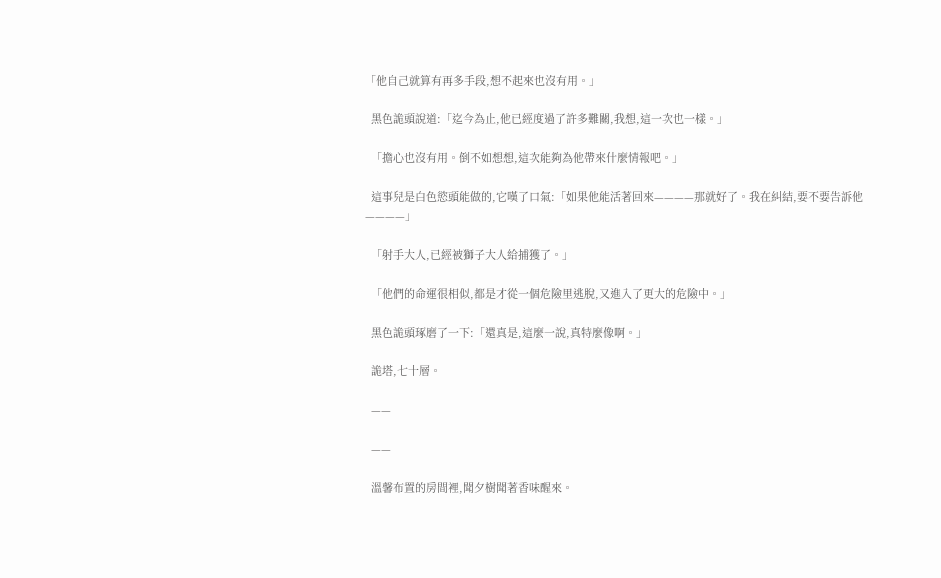「他自己就算有再多手段,想不起來也沒有用。」

  黑色詭頭說道:「迄今為止,他已經度過了許多難關,我想,這一次也一樣。」

  「擔心也沒有用。倒不如想想,這次能夠為他帶來什麼情報吧。」

  這事兒是白色慾頭能做的,它嘆了口氣:「如果他能活著回來————那就好了。我在糾結,要不要告訴他————」

  「射手大人,已經被獅子大人給捕獲了。」

  「他們的命運很相似,都是才從一個危險里逃脫,又進入了更大的危險中。」

  黑色詭頭琢磨了一下:「還真是,這麼一說,真特麼像啊。」

  詭塔,七十層。

  ——

  ——

  溫馨布置的房間裡,聞夕樹聞著香味醒來。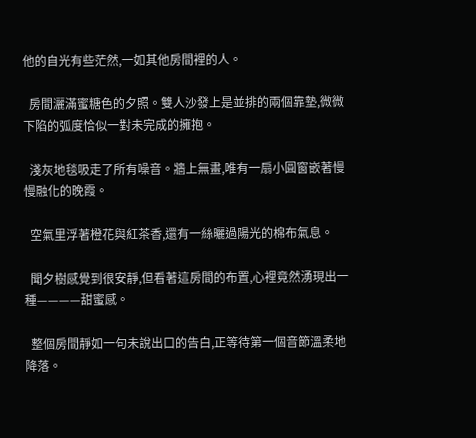他的自光有些茫然,一如其他房間裡的人。

  房間灑滿蜜糖色的夕照。雙人沙發上是並排的兩個靠墊,微微下陷的弧度恰似一對未完成的擁抱。

  淺灰地毯吸走了所有噪音。牆上無畫,唯有一扇小圓窗嵌著慢慢融化的晚霞。

  空氣里浮著橙花與紅茶香,還有一絲曬過陽光的棉布氣息。

  聞夕樹感覺到很安靜,但看著這房間的布置,心裡竟然湧現出一種————甜蜜感。

  整個房間靜如一句未說出口的告白,正等待第一個音節溫柔地降落。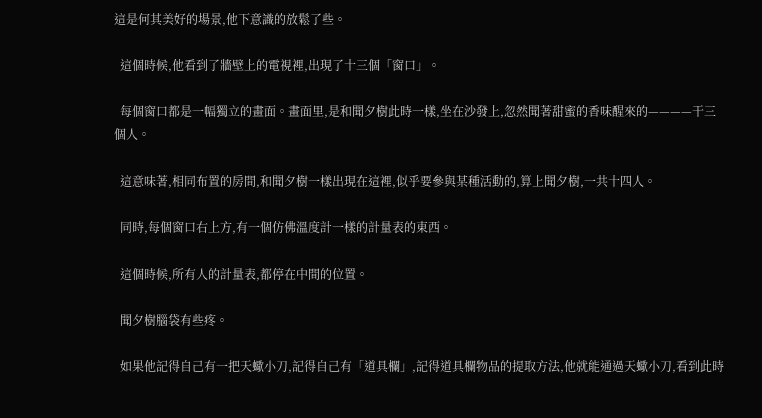這是何其美好的場景,他下意識的放鬆了些。

  這個時候,他看到了牆壁上的電視裡,出現了十三個「窗口」。

  每個窗口都是一幅獨立的畫面。畫面里,是和聞夕樹此時一樣,坐在沙發上,忽然聞著甜蜜的香味醒來的————干三個人。

  這意味著,相同布置的房間,和聞夕樹一樣出現在這裡,似乎要參與某種活動的,算上聞夕樹,一共十四人。

  同時,每個窗口右上方,有一個仿佛溫度計一樣的計量表的東西。

  這個時候,所有人的計量表,都停在中間的位置。

  聞夕樹腦袋有些疼。

  如果他記得自己有一把天蠍小刀,記得自己有「道具欄」,記得道具欄物品的提取方法,他就能通過天蠍小刀,看到此時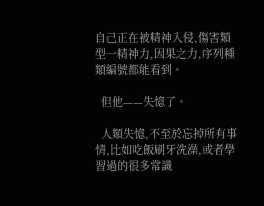自己正在被精神入侵,傷害類型一精神力,因果之力,序列種類編號都能看到。

  但他——失憶了。

  人類失憶,不至於忘掉所有事情,比如吃飯刷牙洗澡,或者學習過的很多常識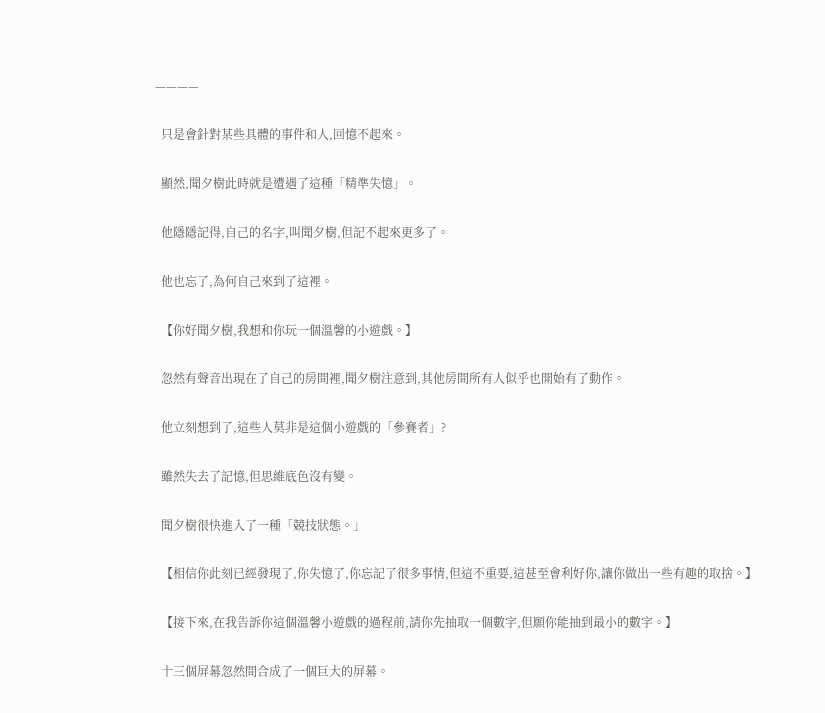————

  只是會針對某些具體的事件和人,回憶不起來。

  顯然,聞夕樹此時就是遭遇了這種「精準失憶」。

  他隱隱記得,自己的名字,叫聞夕樹,但記不起來更多了。

  他也忘了,為何自己來到了這裡。

  【你好聞夕樹,我想和你玩一個溫馨的小遊戲。】

  忽然有聲音出現在了自己的房間裡,聞夕樹注意到,其他房間所有人似乎也開始有了動作。

  他立刻想到了,這些人莫非是這個小遊戲的「參賽者」?

  雖然失去了記憶,但思維底色沒有變。

  聞夕樹很快進入了一種「競技狀態。」

  【相信你此刻已經發現了,你失憶了,你忘記了很多事情,但這不重要,這甚至會利好你,讓你做出一些有趣的取捨。】

  【接下來,在我告訴你這個溫馨小遊戲的過程前,請你先抽取一個數字,但願你能抽到最小的數字。】

  十三個屏幕忽然間合成了一個巨大的屏幕。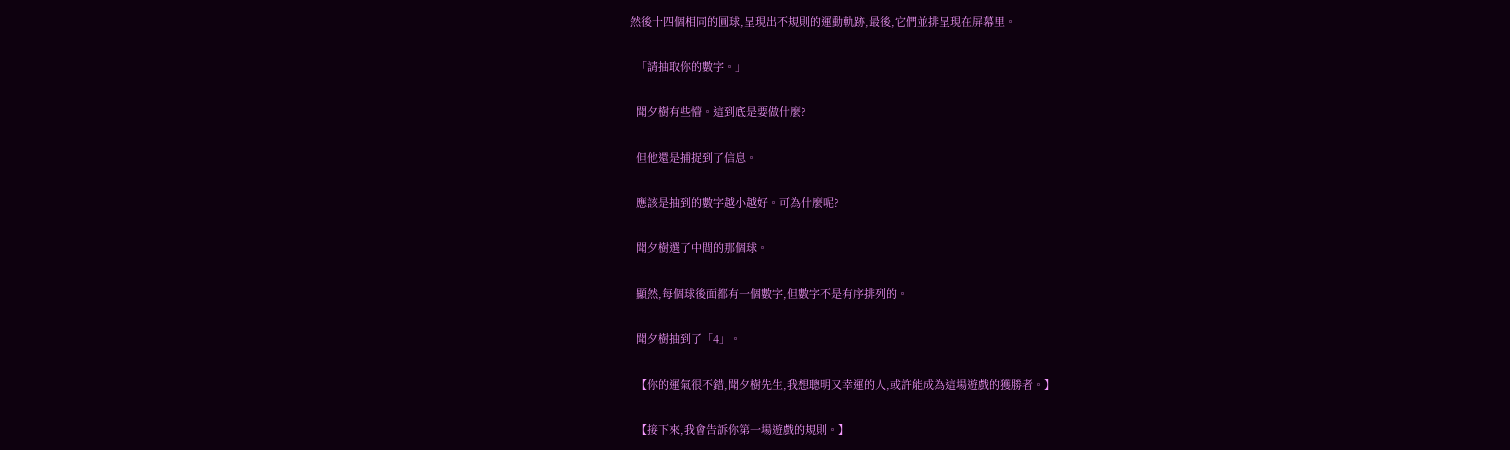然後十四個相同的圓球,呈現出不規則的運動軌跡,最後,它們並排呈現在屏幕里。

  「請抽取你的數字。」

  聞夕樹有些懵。這到底是要做什麼?

  但他還是捕捉到了信息。

  應該是抽到的數字越小越好。可為什麼呢?

  聞夕樹選了中間的那個球。

  顯然,每個球後面都有一個數字,但數字不是有序排列的。

  聞夕樹抽到了「4」。

  【你的運氣很不錯,聞夕樹先生,我想聰明又幸運的人,或許能成為這場遊戲的獲勝者。】

  【接下來,我會告訴你第一場遊戲的規則。】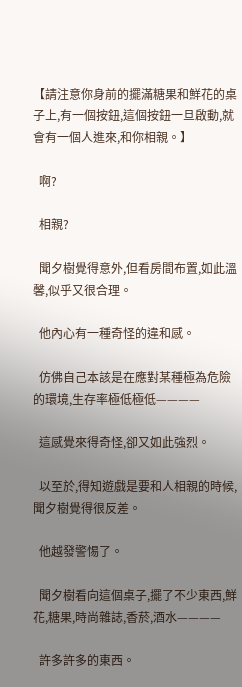【請注意你身前的擺滿糖果和鮮花的桌子上,有一個按鈕,這個按鈕一旦啟動,就會有一個人進來,和你相親。】

  啊?

  相親?

  聞夕樹覺得意外,但看房間布置,如此溫馨,似乎又很合理。

  他內心有一種奇怪的違和感。

  仿佛自己本該是在應對某種極為危險的環境,生存率極低極低————

  這感覺來得奇怪,卻又如此強烈。

  以至於,得知遊戲是要和人相親的時候,聞夕樹覺得很反差。

  他越發警惕了。

  聞夕樹看向這個桌子,擺了不少東西,鮮花,糖果,時尚雜誌,香菸,酒水————

  許多許多的東西。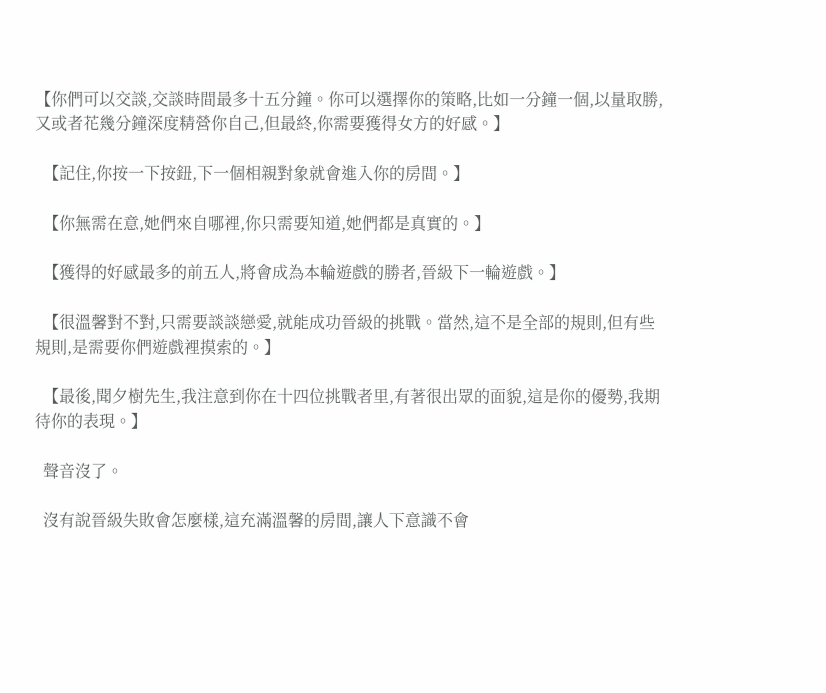【你們可以交談,交談時間最多十五分鐘。你可以選擇你的策略,比如一分鐘一個,以量取勝,又或者花幾分鐘深度精營你自己,但最終,你需要獲得女方的好感。】

  【記住,你按一下按鈕,下一個相親對象就會進入你的房間。】

  【你無需在意,她們來自哪裡,你只需要知道,她們都是真實的。】

  【獲得的好感最多的前五人,將會成為本輪遊戲的勝者,晉級下一輪遊戲。】

  【很溫馨對不對,只需要談談戀愛,就能成功晉級的挑戰。當然,這不是全部的規則,但有些規則,是需要你們遊戲裡摸索的。】

  【最後,聞夕樹先生,我注意到你在十四位挑戰者里,有著很出眾的面貌,這是你的優勢,我期待你的表現。】

  聲音沒了。

  沒有說晉級失敗會怎麼樣,這充滿溫馨的房間,讓人下意識不會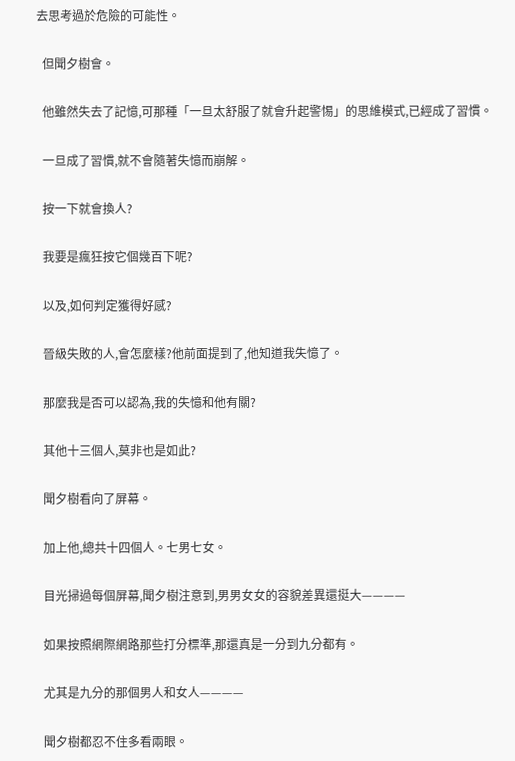去思考過於危險的可能性。

  但聞夕樹會。

  他雖然失去了記憶,可那種「一旦太舒服了就會升起警惕」的思維模式,已經成了習慣。

  一旦成了習慣,就不會隨著失憶而崩解。

  按一下就會換人?

  我要是瘋狂按它個幾百下呢?

  以及,如何判定獲得好感?

  晉級失敗的人,會怎麼樣?他前面提到了,他知道我失憶了。

  那麼我是否可以認為,我的失憶和他有關?

  其他十三個人,莫非也是如此?

  聞夕樹看向了屏幕。

  加上他,總共十四個人。七男七女。

  目光掃過每個屏幕,聞夕樹注意到,男男女女的容貌差異還挺大————

  如果按照網際網路那些打分標準,那還真是一分到九分都有。

  尤其是九分的那個男人和女人————

  聞夕樹都忍不住多看兩眼。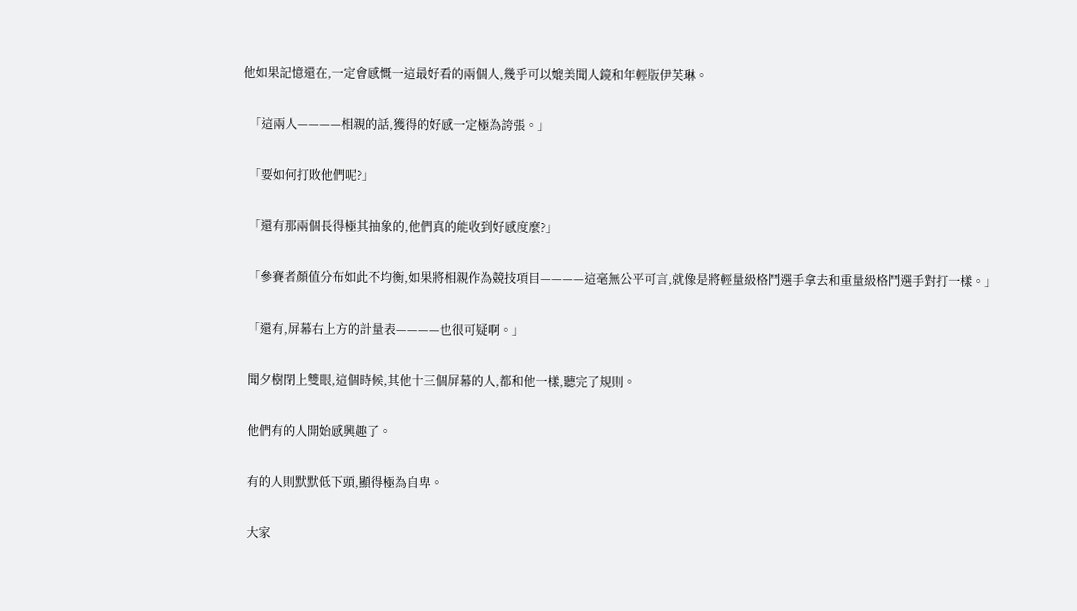他如果記憶還在,一定會感慨一這最好看的兩個人,幾乎可以媲美聞人鏡和年輕版伊芙琳。

  「這兩人————相親的話,獲得的好感一定極為誇張。」

  「要如何打敗他們呢?」

  「還有那兩個長得極其抽象的,他們真的能收到好感度麼?」

  「參賽者顏值分布如此不均衡,如果將相親作為競技項目————這毫無公平可言,就像是將輕量級格鬥選手拿去和重量級格鬥選手對打一樣。」

  「還有,屏幕右上方的計量表————也很可疑啊。」

  聞夕樹閉上雙眼,這個時候,其他十三個屏幕的人,都和他一樣,聽完了規則。

  他們有的人開始感興趣了。

  有的人則默默低下頭,顯得極為自卑。

  大家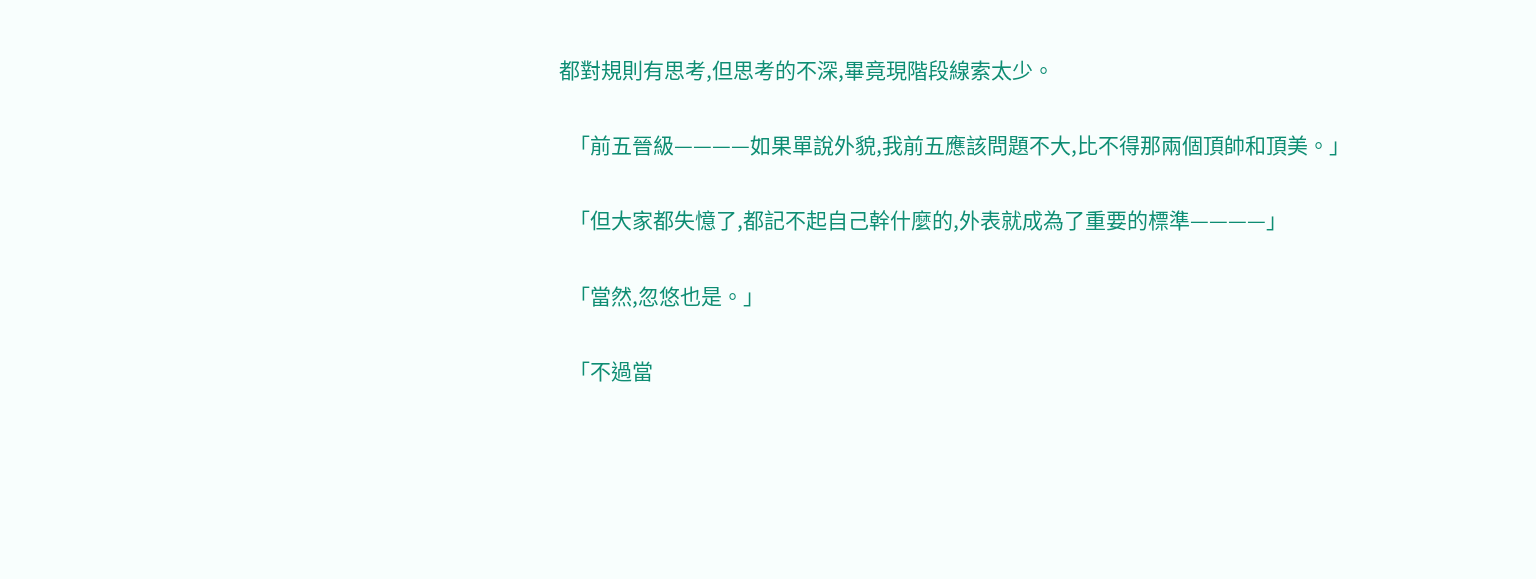都對規則有思考,但思考的不深,畢竟現階段線索太少。

  「前五晉級————如果單說外貌,我前五應該問題不大,比不得那兩個頂帥和頂美。」

  「但大家都失憶了,都記不起自己幹什麼的,外表就成為了重要的標準————」

  「當然,忽悠也是。」

  「不過當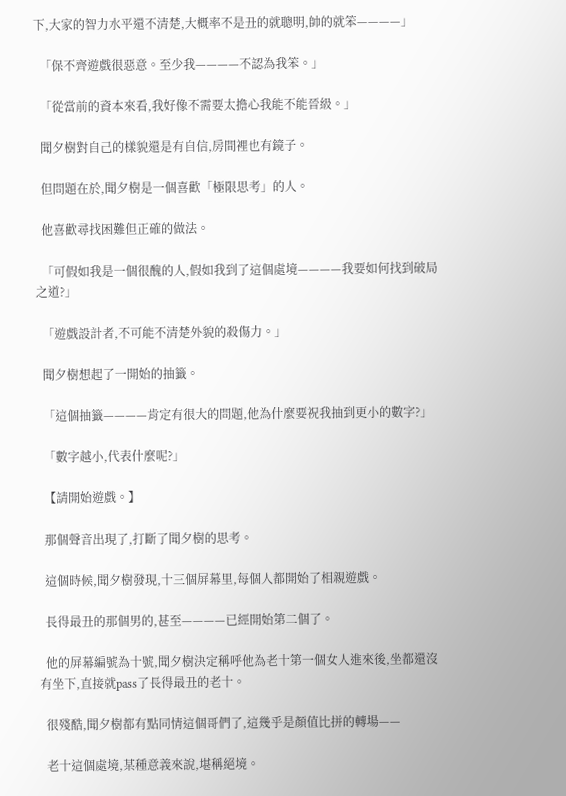下,大家的智力水平還不清楚,大概率不是丑的就聰明,帥的就笨————」

  「保不齊遊戲很惡意。至少我————不認為我笨。」

  「從當前的資本來看,我好像不需要太擔心我能不能晉級。」

  聞夕樹對自己的樣貌還是有自信,房間裡也有鏡子。

  但問題在於,聞夕樹是一個喜歡「極限思考」的人。

  他喜歡尋找困難但正確的做法。

  「可假如我是一個很醜的人,假如我到了這個處境————我要如何找到破局之道?」

  「遊戲設計者,不可能不清楚外貌的殺傷力。」

  聞夕樹想起了一開始的抽籤。

  「這個抽籤————肯定有很大的問題,他為什麼要祝我抽到更小的數字?」

  「數字越小,代表什麼呢?」

  【請開始遊戲。】

  那個聲音出現了,打斷了聞夕樹的思考。

  這個時候,聞夕樹發現,十三個屏幕里,每個人都開始了相親遊戲。

  長得最丑的那個男的,甚至————已經開始第二個了。

  他的屏幕編號為十號,聞夕樹決定稱呼他為老十第一個女人進來後,坐都還沒有坐下,直接就pass了長得最丑的老十。

  很殘酷,聞夕樹都有點同情這個哥們了,這幾乎是顏值比拼的轉場——

  老十這個處境,某種意義來說,堪稱絕境。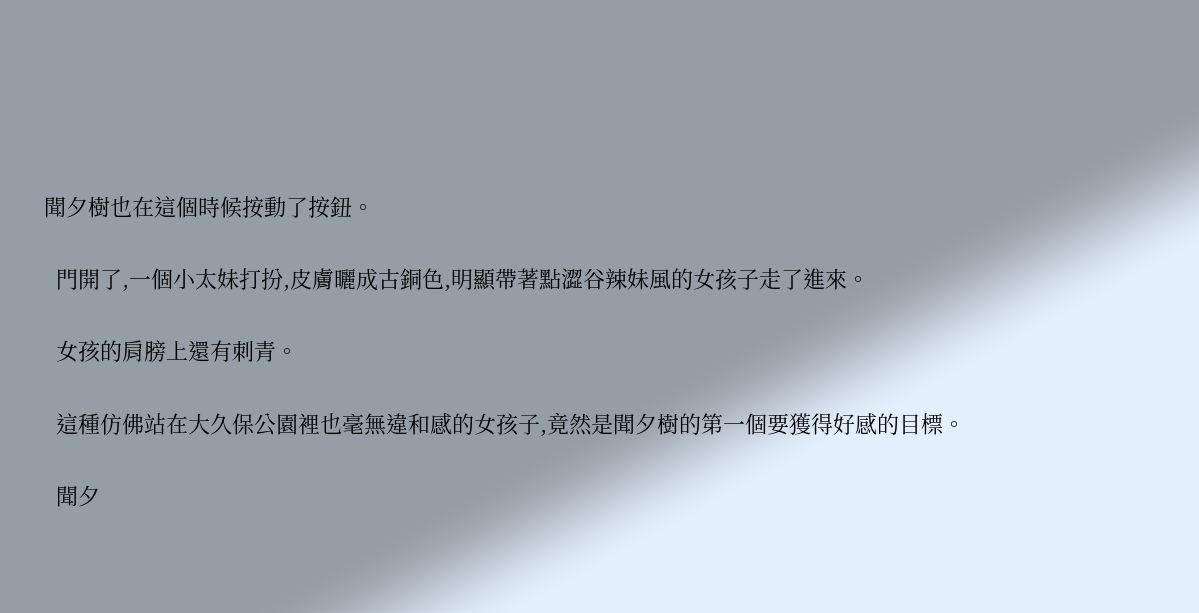聞夕樹也在這個時候按動了按鈕。

  門開了,一個小太妹打扮,皮膚曬成古銅色,明顯帶著點澀谷辣妹風的女孩子走了進來。

  女孩的肩膀上還有刺青。

  這種仿佛站在大久保公園裡也毫無違和感的女孩子,竟然是聞夕樹的第一個要獲得好感的目標。

  聞夕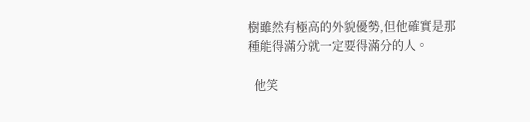樹雖然有極高的外貌優勢,但他確實是那種能得滿分就一定要得滿分的人。

  他笑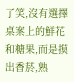了笑,沒有選擇桌案上的鮮花和糖果,而是摸出香菸,熟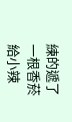練的遞了一根香菸給小辣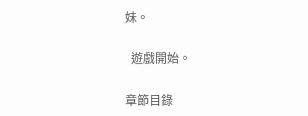妹。

  遊戲開始。

章節目錄